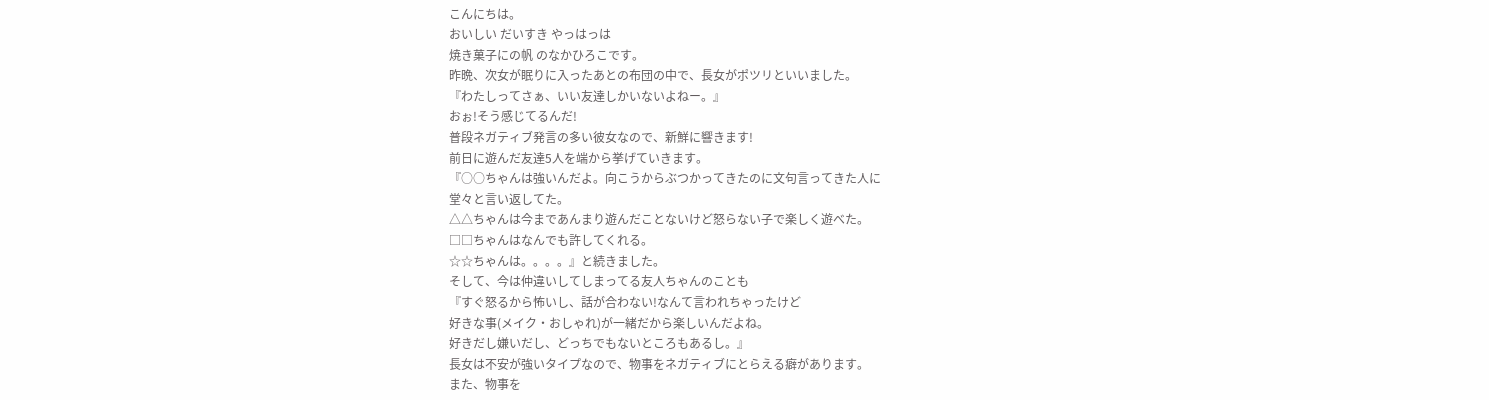こんにちは。
おいしい だいすき やっはっは
焼き菓子にの帆 のなかひろこです。
昨晩、次女が眠りに入ったあとの布団の中で、長女がポツリといいました。
『わたしってさぁ、いい友達しかいないよねー。』
おぉ!そう感じてるんだ!
普段ネガティブ発言の多い彼女なので、新鮮に響きます!
前日に遊んだ友達5人を端から挙げていきます。
『○○ちゃんは強いんだよ。向こうからぶつかってきたのに文句言ってきた人に
堂々と言い返してた。
△△ちゃんは今まであんまり遊んだことないけど怒らない子で楽しく遊べた。
□□ちゃんはなんでも許してくれる。
☆☆ちゃんは。。。。』と続きました。
そして、今は仲違いしてしまってる友人ちゃんのことも
『すぐ怒るから怖いし、話が合わない!なんて言われちゃったけど
好きな事(メイク・おしゃれ)が一緒だから楽しいんだよね。
好きだし嫌いだし、どっちでもないところもあるし。』
長女は不安が強いタイプなので、物事をネガティブにとらえる癖があります。
また、物事を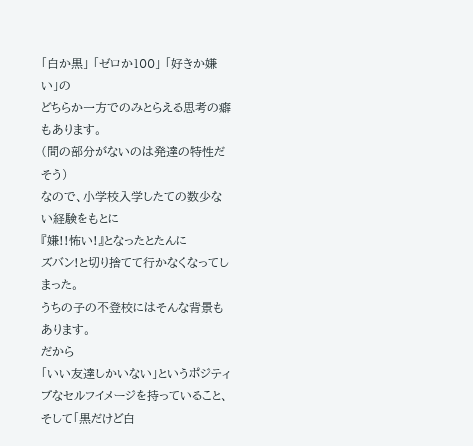「白か黒」 「ゼロか100」 「好きか嫌い」の
どちらか一方でのみとらえる思考の癖もあります。
(間の部分がないのは発達の特性だそう)
なので、小学校入学したての数少ない経験をもとに
『嫌!!怖い!』となったとたんに
ズバン!と切り捨てて行かなくなってしまった。
うちの子の不登校にはそんな背景もあります。
だから
「いい友達しかいない」というポジティブなセルフイメージを持っていること、
そして「黒だけど白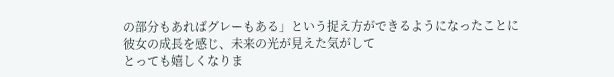の部分もあればグレーもある」という捉え方ができるようになったことに
彼女の成長を感じ、未来の光が見えた気がして
とっても嬉しくなりま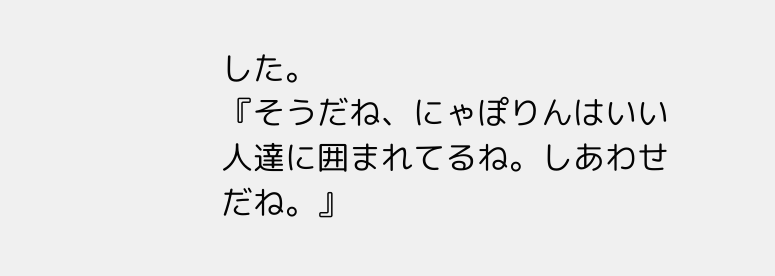した。
『そうだね、にゃぽりんはいい人達に囲まれてるね。しあわせだね。』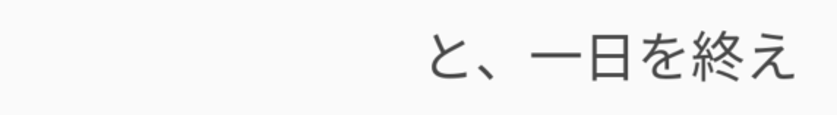と、一日を終え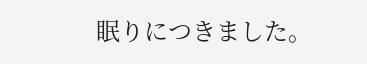眠りにつきました。